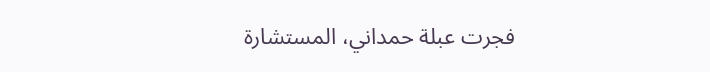فجرت عبلة حمداني، المستشارة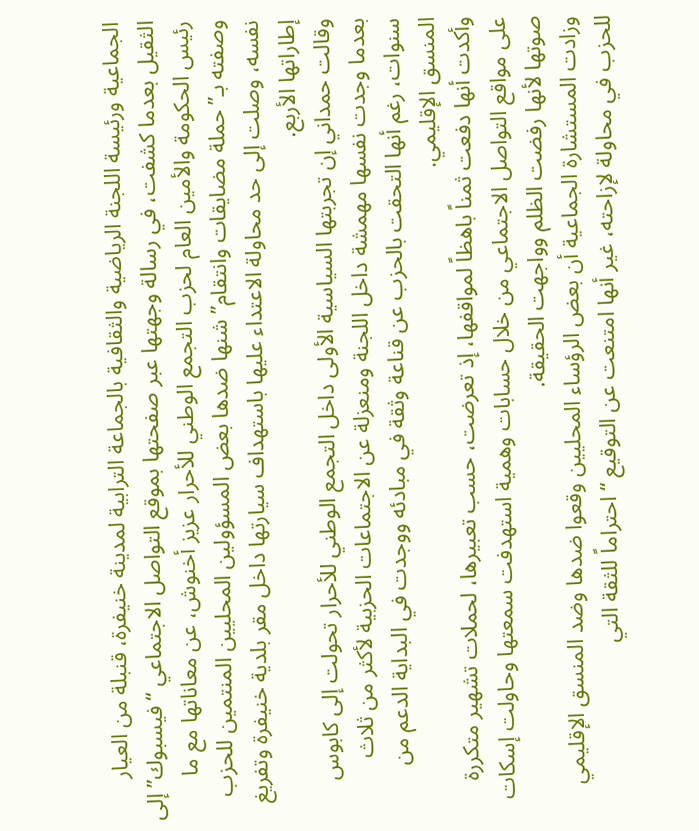الجماعية ورئيسة اللجنة الرياضية والثقافية بالجماعة الترابية لمدينة خنيفرة، قنبلة من العيار الثقيل بعدما كشفت، في رسالة وجهتها عبر صفحتها بموقع التواصل الاجتماعي “فيسبوك” إلى رئيس الحكومة والأمين العام لحزب التجمع الوطني للأحرار عزيز أخنوش، عن معاناتها مع ما وصفته بـ”حملة مضايقات وانتقام” شنها ضدها بعض المسؤولين المحليين المنتمين للحزب نفسه، وصلت إلى حد محاولة الاعتداء عليها باستهداف سيارتها داخل مقر بلدية خنيفرة وتفريغ إطاراتها الأربع.
وقالت حمداني إن تجربتها السياسية الأولى داخل التجمع الوطني للأحرار تحولت إلى كابوس بعدما وجدت نفسها مهمشة داخل اللجنة ومنعزلة عن الاجتماعات الحزبية لأكثر من ثلاث سنوات، رغم أنها التحقت بالحزب عن قناعة وثقة في مبادئه ووجدت في البداية الدعم من المنسق الإقليمي.
وأكدت أنها دفعت ثمناً باهظاً لمواقفها، إذ تعرضت، حسب تعبيرها، لحملات تشهير متكررة على مواقع التواصل الاجتماعي من خلال حسابات وهمية استهدفت سمعتها وحاولت إسكات صوتها لأنها رفضت الظلم وواجهت الحقيقة.
وزادت المستشارة الجماعية أن بعض الرؤساء المحليين وقعوا ضدها وضد المنسق الإقليمي للحزب في محاولة لإزاحته، غير أنها امتنعت عن التوقيع “احتراماً للثقة التي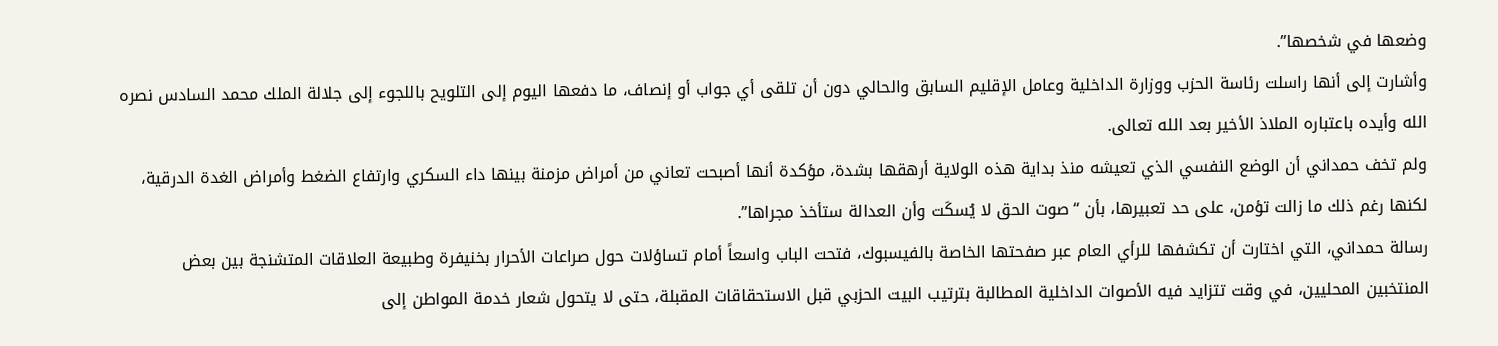وضعها في شخصها”.
وأشارت إلى أنها راسلت رئاسة الحزب ووزارة الداخلية وعامل الإقليم السابق والحالي دون أن تلقى أي جواب أو إنصاف، ما دفعها اليوم إلى التلويح باللجوء إلى جلالة الملك محمد السادس نصره الله وأيده باعتباره الملاذ الأخير بعد الله تعالى.
ولم تخف حمداني أن الوضع النفسي الذي تعيشه منذ بداية هذه الولاية أرهقها بشدة، مؤكدة أنها أصبحت تعاني من أمراض مزمنة بينها داء السكري وارتفاع الضغط وأمراض الغدة الدرقية، لكنها رغم ذلك ما زالت تؤمن، على حد تعبيرها، بأن “صوت الحق لا يُسكَت وأن العدالة ستأخذ مجراها”.
رسالة حمداني، التي اختارت أن تكشفها للرأي العام عبر صفحتها الخاصة بالفيسبوك، فتحت الباب واسعاً أمام تساؤلات حول صراعات الأحرار بخنيفرة وطبيعة العلاقات المتشنجة بين بعض المنتخبين المحليين، في وقت تتزايد فيه الأصوات الداخلية المطالبة بترتيب البيت الحزبي قبل الاستحقاقات المقبلة، حتى لا يتحول شعار خدمة المواطن إلى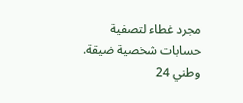مجرد غطاء لتصفية حسابات شخصية ضيقة.
وطني 24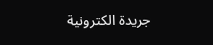جريدة الكترونية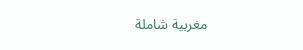مغربية شاملة